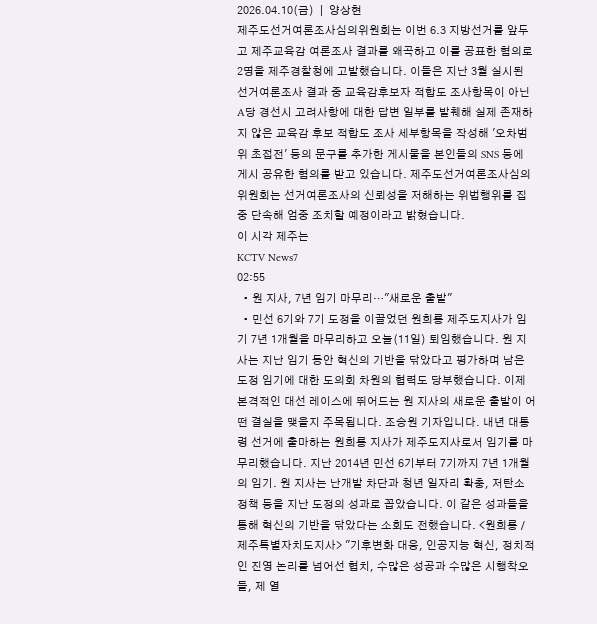2026.04.10(금)  |  양상현
제주도선거여론조사심의위원회는 이번 6.3 지방선거를 앞두고 제주교육감 여론조사 결과를 왜곡하고 이를 공표한 혐의로 2명을 제주경찰청에 고발했습니다. 이들은 지난 3월 실시된 선거여론조사 결과 중 교육감후보자 적합도 조사항목이 아닌 A당 경선시 고려사항에 대한 답변 일부를 발췌해 실제 존재하지 않은 교육감 후보 적합도 조사 세부항목을 작성해 '오차범위 초접전' 등의 문구를 추가한 게시물을 본인들의 SNS 등에 게시 공유한 혐의를 받고 있습니다. 제주도선거여론조사심의위원회는 선거여론조사의 신뢰성을 저해하는 위법행위를 집중 단속해 엄중 조치할 예정이라고 밝혔습니다.
이 시각 제주는
KCTV News7
02:55
  • 원 지사, 7년 임기 마무리…"새로운 출발"
  • 민선 6기와 7기 도정을 이끌었던 원희룡 제주도지사가 임기 7년 1개월을 마무리하고 오늘(11일) 퇴임했습니다. 원 지사는 지난 임기 동안 혁신의 기반을 닦았다고 평가하며 남은 도정 임기에 대한 도의회 차원의 협력도 당부했습니다. 이제 본격적인 대선 레이스에 뛰어드는 원 지사의 새로운 출발이 어떤 결실을 맺을지 주목됩니다. 조승원 기자입니다. 내년 대통령 선거에 출마하는 원희룡 지사가 제주도지사로서 임기를 마무리했습니다. 지난 2014년 민선 6기부터 7기까지 7년 1개월의 임기. 원 지사는 난개발 차단과 청년 일자리 확충, 저탄소 정책 등을 지난 도정의 성과로 꼽았습니다. 이 같은 성과들을 통해 혁신의 기반을 닦았다는 소회도 전했습니다. <원희룡 / 제주특별자치도지사> "기후변화 대응, 인공지능 혁신, 정치적인 진영 논리를 넘어선 협치, 수많은 성공과 수많은 시행착오들, 제 열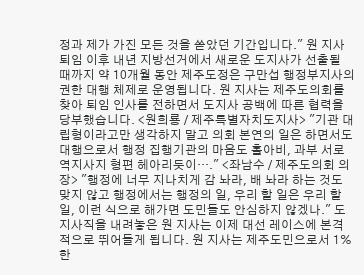정과 제가 가진 모든 것을 쏟았던 기간입니다." 원 지사 퇴임 이후 내년 지방선거에서 새로운 도지사가 선출될 때까지 약 10개월 동안 제주도정은 구만섭 행정부지사의 권한 대행 체제로 운영됩니다. 원 지사는 제주도의회를 찾아 퇴임 인사를 전하면서 도지사 공백에 따른 협력을 당부했습니다. <원희룡 / 제주특별자치도지사> "기관 대립형이라고만 생각하지 말고 의회 본연의 일은 하면서도 대행으로서 행정 집행기관의 마음도 홀아비, 과부 서로 역지사지 형편 헤아리듯이…." <좌남수 / 제주도의회 의장> "행정에 너무 지나치게 감 놔라, 배 놔라 하는 것도 맞지 않고 행정에서는 행정의 일, 우리 할 일은 우리 할 일, 이런 식으로 해가면 도민들도 안심하지 않겠나." 도지사직을 내려놓은 원 지사는 이제 대선 레이스에 본격적으로 뛰어들게 됩니다. 원 지사는 제주도민으로서 1% 한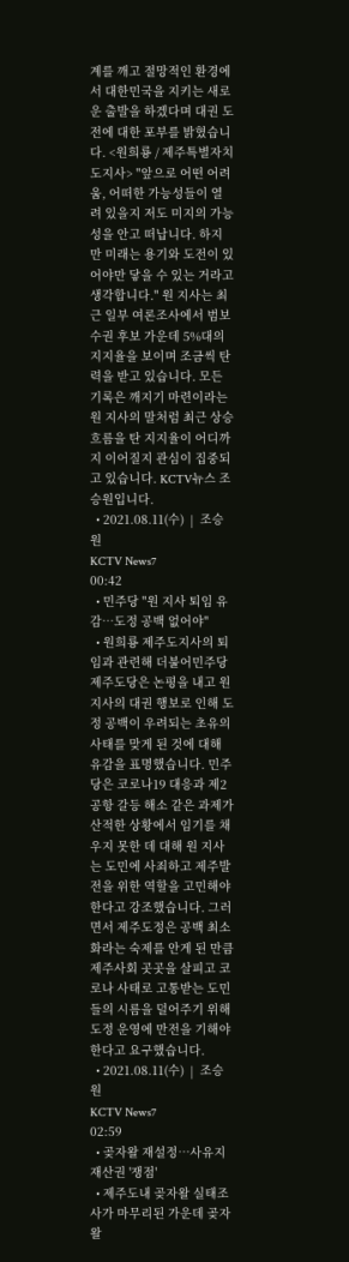계를 깨고 절망적인 환경에서 대한민국을 지키는 새로운 출발을 하겠다며 대권 도전에 대한 포부를 밝혔습니다. <원희룡 / 제주특별자치도지사> "앞으로 어떤 어려움, 어떠한 가능성들이 열려 있을지 저도 미지의 가능성을 안고 떠납니다. 하지만 미래는 용기와 도전이 있어야만 닿을 수 있는 거라고 생각합니다." 원 지사는 최근 일부 여론조사에서 범보수권 후보 가운데 5%대의 지지율을 보이며 조금씩 탄력을 받고 있습니다. 모든 기록은 깨지기 마련이라는 원 지사의 말처럼 최근 상승 흐름을 탄 지지율이 어디까지 이어질지 관심이 집중되고 있습니다. KCTV뉴스 조승원입니다.
  • 2021.08.11(수)  |  조승원
KCTV News7
00:42
  • 민주당 "원 지사 퇴임 유감…도정 공백 없어야"
  • 원희룡 제주도지사의 퇴임과 관련해 더불어민주당 제주도당은 논평을 내고 원 지사의 대권 행보로 인해 도정 공백이 우려되는 초유의 사태를 맞게 된 것에 대해 유감을 표명했습니다. 민주당은 코로나19 대응과 제2공항 갈등 해소 같은 과제가 산적한 상황에서 임기를 채우지 못한 데 대해 원 지사는 도민에 사죄하고 제주발전을 위한 역할을 고민해야 한다고 강조했습니다. 그러면서 제주도정은 공백 최소화라는 숙제를 안게 된 만큼 제주사회 곳곳을 살피고 코로나 사태로 고통받는 도민들의 시름을 덜어주기 위해 도정 운영에 만전을 기해야 한다고 요구했습니다.
  • 2021.08.11(수)  |  조승원
KCTV News7
02:59
  • 곶자왈 재설정…사유지 재산권 '쟁점'
  • 제주도내 곶자왈 실태조사가 마무리된 가운데 곶자왈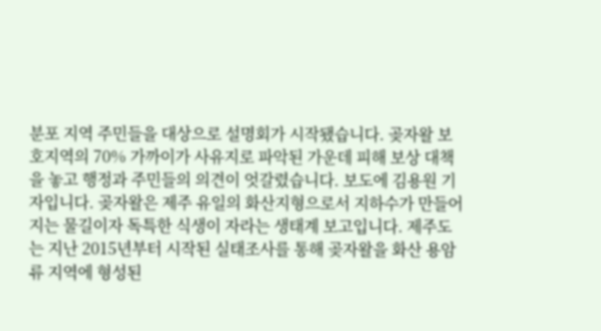분포 지역 주민들을 대상으로 설명회가 시작됐습니다. 곶자왈 보호지역의 70% 가까이가 사유지로 파악된 가운데 피해 보상 대책을 놓고 행정과 주민들의 의견이 엇갈렸습니다. 보도에 김용원 기자입니다. 곶자왈은 제주 유일의 화산지형으로서 지하수가 만들어지는 물길이자 독특한 식생이 자라는 생태계 보고입니다. 제주도는 지난 2015년부터 시작된 실태조사를 통해 곶자왈을 화산 용암류 지역에 형성된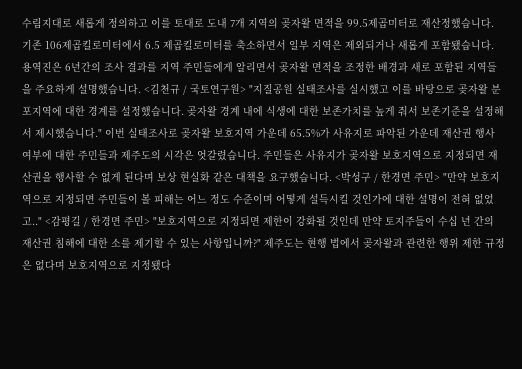수림지대로 새롭게 정의하고 이를 토대로 도내 7개 지역의 곶자왈 면적을 99.5제곱미터로 재산정했습니다. 기존 106제곱킬로미터에서 6.5 제곱킬로미터를 축소하면서 일부 지역은 제외되거나 새롭게 포함됐습니다. 용역진은 6년간의 조사 결과를 지역 주민들에게 알리면서 곶자왈 면적을 조정한 배경과 새로 포함된 지역들을 주요하게 설명했습니다. <김천규 / 국토연구원> "지질공원 실태조사를 실시했고 이를 바탕으로 곶자왈 분포지역에 대한 경계를 설정했습니다. 곶자왈 경계 내에 식생에 대한 보존가치를 높게 줘서 보존기준을 설정해서 제시했습니다." 이번 실태조사로 곶자왈 보호지역 가운데 65.5%가 사유지로 파악된 가운데 재산권 행사 여부에 대한 주민들과 제주도의 시각은 엇갈렸습니다. 주민들은 사유지가 곶자왈 보호지역으로 지정되면 재산권을 행사할 수 없게 된다며 보상 현실화 같은 대책을 요구했습니다. <박성구 / 한경면 주민> "만약 보호지역으로 지정되면 주민들이 볼 피해는 어느 정도 수준이며 어떻게 설득시킬 것인가에 대한 설명이 전혀 없었고.." <감평길 / 한경면 주민> "보호지역으로 지정되면 제한이 강화될 것인데 만약 토지주들이 수십 년 간의 재산권 침해에 대한 소를 제기할 수 있는 사항입니까?" 제주도는 현행 법에서 곶자왈과 관련한 행위 제한 규정은 없다며 보호지역으로 지정됐다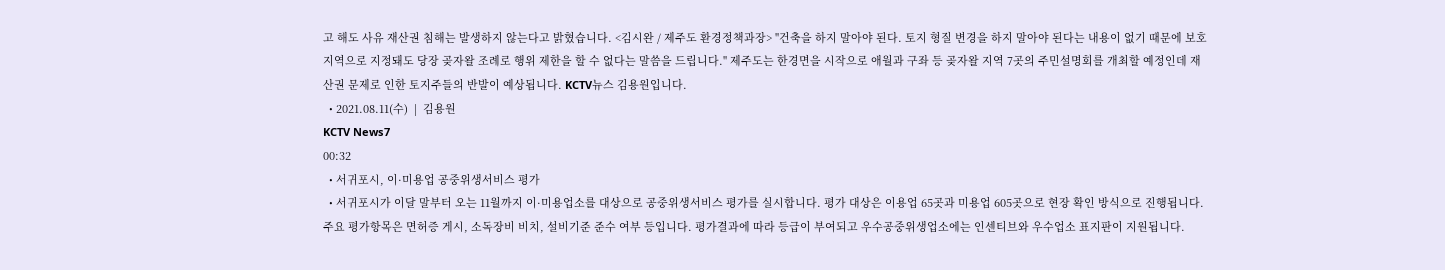고 해도 사유 재산권 침해는 발생하지 않는다고 밝혔습니다. <김시완 / 제주도 환경정책과장> "건축을 하지 말아야 된다. 토지 형질 변경을 하지 말아야 된다는 내용이 없기 때문에 보호지역으로 지정돼도 당장 곶자왈 조례로 행위 제한을 할 수 없다는 말씀을 드립니다." 제주도는 한경면을 시작으로 애월과 구좌 등 곶자왈 지역 7곳의 주민설명회를 개최할 예정인데 재산권 문제로 인한 토지주들의 반발이 예상됩니다. KCTV뉴스 김용원입니다.
  • 2021.08.11(수)  |  김용원
KCTV News7
00:32
  • 서귀포시, 이·미용업 공중위생서비스 평가
  • 서귀포시가 이달 말부터 오는 11월까지 이·미용업소를 대상으로 공중위생서비스 평가를 실시합니다. 평가 대상은 이용업 65곳과 미용업 605곳으로 현장 확인 방식으로 진행됩니다. 주요 평가항목은 면허증 게시, 소독장비 비치, 설비기준 준수 여부 등입니다. 평가결과에 따라 등급이 부여되고 우수공중위생업소에는 인센티브와 우수업소 표지판이 지원됩니다.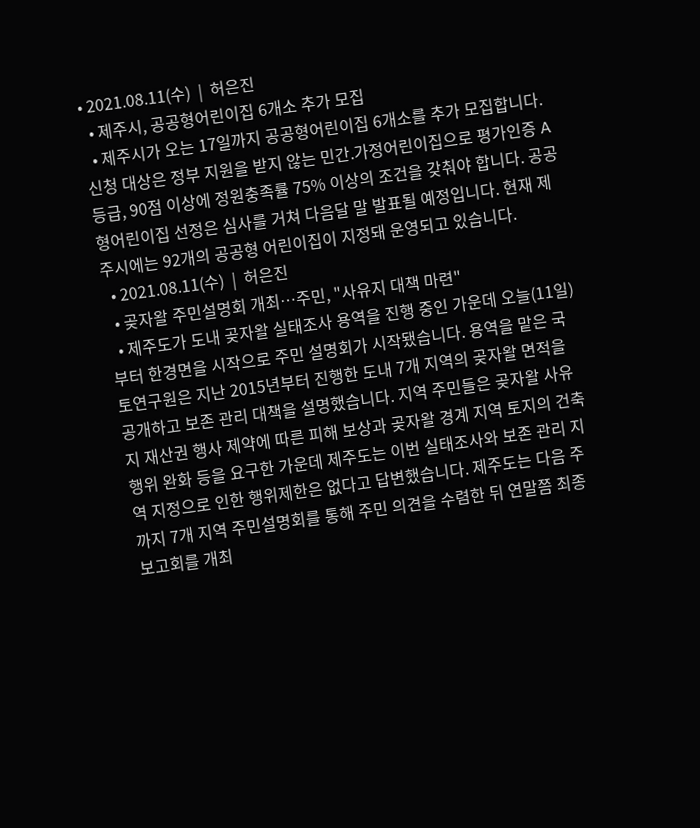• 2021.08.11(수)  |  허은진
  • 제주시, 공공형어린이집 6개소 추가 모집
  • 제주시가 오는 17일까지 공공형어린이집 6개소를 추가 모집합니다. 신청 대상은 정부 지원을 받지 않는 민간.가정어린이집으로 평가인증 A등급, 90점 이상에 정원충족률 75% 이상의 조건을 갖춰야 합니다. 공공형어린이집 선정은 심사를 거쳐 다음달 말 발표될 예정입니다. 현재 제주시에는 92개의 공공형 어린이집이 지정돼 운영되고 있습니다.
  • 2021.08.11(수)  |  허은진
  • 곶자왈 주민설명회 개최…주민, "사유지 대책 마련"
  • 제주도가 도내 곶자왈 실태조사 용역을 진행 중인 가운데 오늘(11일)부터 한경면을 시작으로 주민 설명회가 시작됐습니다. 용역을 맡은 국토연구원은 지난 2015년부터 진행한 도내 7개 지역의 곶자왈 면적을 공개하고 보존 관리 대책을 설명했습니다. 지역 주민들은 곶자왈 사유지 재산권 행사 제약에 따른 피해 보상과 곶자왈 경계 지역 토지의 건축 행위 완화 등을 요구한 가운데 제주도는 이번 실태조사와 보존 관리 지역 지정으로 인한 행위제한은 없다고 답변했습니다. 제주도는 다음 주까지 7개 지역 주민설명회를 통해 주민 의견을 수렴한 뒤 연말쯤 최종 보고회를 개최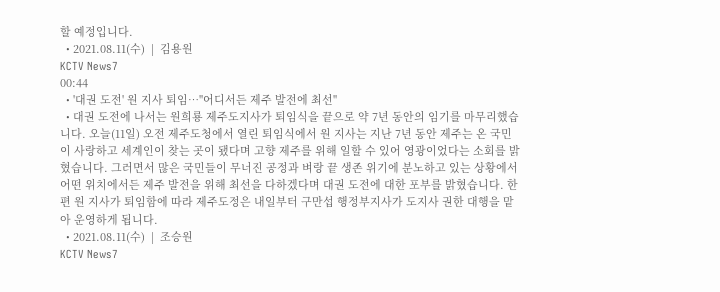할 예정입니다.
  • 2021.08.11(수)  |  김용원
KCTV News7
00:44
  • '대권 도전' 원 지사 퇴임…"어디서든 제주 발전에 최선"
  • 대권 도전에 나서는 원희룡 제주도지사가 퇴임식을 끝으로 약 7년 동안의 임기를 마무리했습니다. 오늘(11일) 오전 제주도청에서 열린 퇴임식에서 원 지사는 지난 7년 동안 제주는 온 국민이 사랑하고 세계인이 찾는 곳이 됐다며 고향 제주를 위해 일할 수 있어 영광이었다는 소회를 밝혔습니다. 그러면서 많은 국민들이 무너진 공정과 벼랑 끝 생존 위기에 분노하고 있는 상황에서 어떤 위치에서든 제주 발전을 위해 최선을 다하겠다며 대권 도전에 대한 포부를 밝혔습니다. 한편 원 지사가 퇴임함에 따라 제주도정은 내일부터 구만섭 행정부지사가 도지사 권한 대행을 맡아 운영하게 됩니다.
  • 2021.08.11(수)  |  조승원
KCTV News7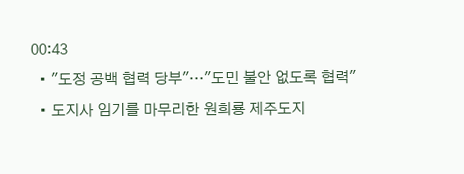00:43
  • "도정 공백 협력 당부"…"도민 불안 없도록 협력"
  • 도지사 임기를 마무리한 원희룡 제주도지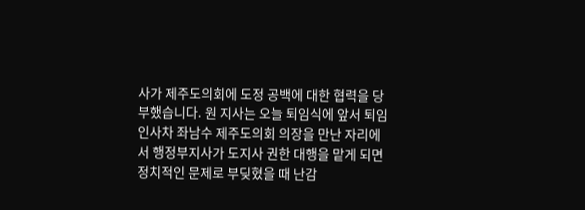사가 제주도의회에 도정 공백에 대한 협력을 당부했습니다. 원 지사는 오늘 퇴임식에 앞서 퇴임 인사차 좌남수 제주도의회 의장을 만난 자리에서 행정부지사가 도지사 권한 대행을 맡게 되면 정치적인 문제로 부딪혔을 때 난감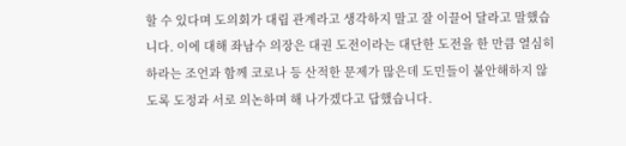할 수 있다며 도의회가 대립 관계라고 생각하지 말고 잘 이끌어 달라고 말했습니다. 이에 대해 좌남수 의장은 대권 도전이라는 대단한 도전을 한 만큼 열심히 하라는 조언과 함께 코로나 등 산적한 문제가 많은데 도민들이 불안해하지 않도록 도정과 서로 의논하며 해 나가겠다고 답했습니다.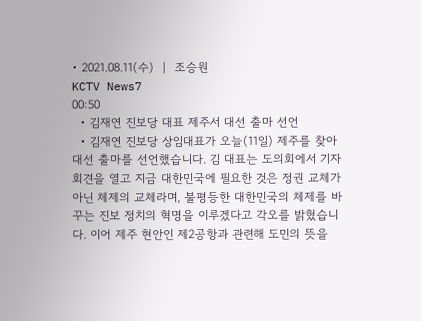• 2021.08.11(수)  |  조승원
KCTV News7
00:50
  • 김재연 진보당 대표 제주서 대선 출마 선언
  • 김재연 진보당 상임대표가 오늘(11일) 제주를 찾아 대선 출마를 선언했습니다. 김 대표는 도의회에서 기자회견을 열고 지금 대한민국에 필요한 것은 정권 교체가 아닌 체제의 교체라며, 불평등한 대한민국의 체제를 바꾸는 진보 정치의 혁명을 이루겠다고 각오를 밝혔습니다. 이어 제주 현안인 제2공항과 관련해 도민의 뜻을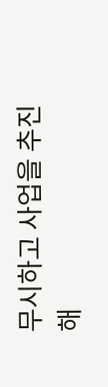무시하고 사업을 추진해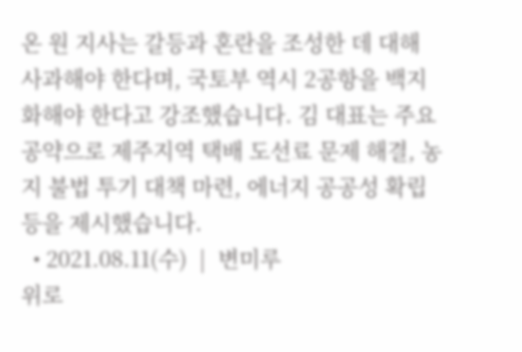온 원 지사는 갈등과 혼란을 조성한 데 대해 사과해야 한다며, 국토부 역시 2공항을 백지화해야 한다고 강조했습니다. 김 대표는 주요 공약으로 제주지역 택배 도선료 문제 해결, 농지 불법 투기 대책 마련, 에너지 공공성 확립 등을 제시했습니다.
  • 2021.08.11(수)  |  변미루
위로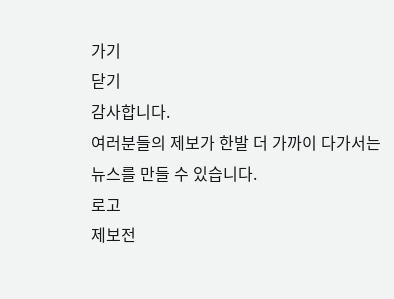가기
닫기
감사합니다.
여러분들의 제보가 한발 더 가까이 다가서는 뉴스를 만들 수 있습니다.
로고
제보전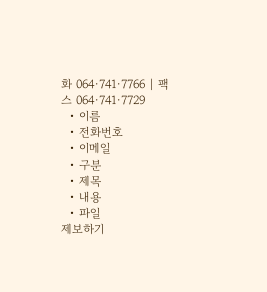화 064·741·7766 | 팩스 064·741·7729
  • 이름
  • 전화번호
  • 이메일
  • 구분
  • 제목
  • 내용
  • 파일
제보하기